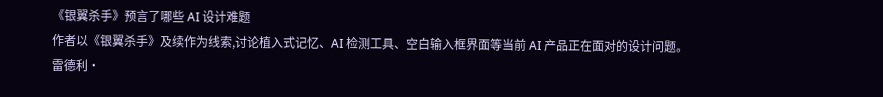《银翼杀手》预言了哪些 AI 设计难题
作者以《银翼杀手》及续作为线索,讨论植入式记忆、AI 检测工具、空白输入框界面等当前 AI 产品正在面对的设计问题。
雷德利·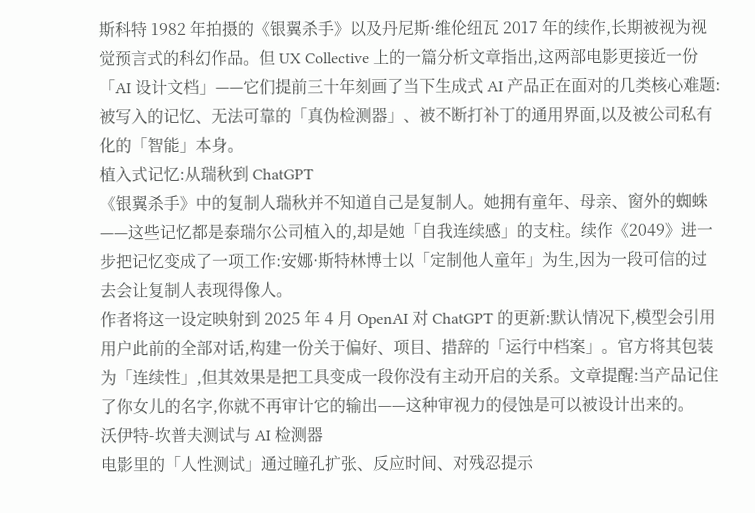斯科特 1982 年拍摄的《银翼杀手》以及丹尼斯·维伦纽瓦 2017 年的续作,长期被视为视觉预言式的科幻作品。但 UX Collective 上的一篇分析文章指出,这两部电影更接近一份「AI 设计文档」——它们提前三十年刻画了当下生成式 AI 产品正在面对的几类核心难题:被写入的记忆、无法可靠的「真伪检测器」、被不断打补丁的通用界面,以及被公司私有化的「智能」本身。
植入式记忆:从瑞秋到 ChatGPT
《银翼杀手》中的复制人瑞秋并不知道自己是复制人。她拥有童年、母亲、窗外的蜘蛛——这些记忆都是泰瑞尔公司植入的,却是她「自我连续感」的支柱。续作《2049》进一步把记忆变成了一项工作:安娜·斯特林博士以「定制他人童年」为生,因为一段可信的过去会让复制人表现得像人。
作者将这一设定映射到 2025 年 4 月 OpenAI 对 ChatGPT 的更新:默认情况下,模型会引用用户此前的全部对话,构建一份关于偏好、项目、措辞的「运行中档案」。官方将其包装为「连续性」,但其效果是把工具变成一段你没有主动开启的关系。文章提醒:当产品记住了你女儿的名字,你就不再审计它的输出——这种审视力的侵蚀是可以被设计出来的。
沃伊特-坎普夫测试与 AI 检测器
电影里的「人性测试」通过瞳孔扩张、反应时间、对残忍提示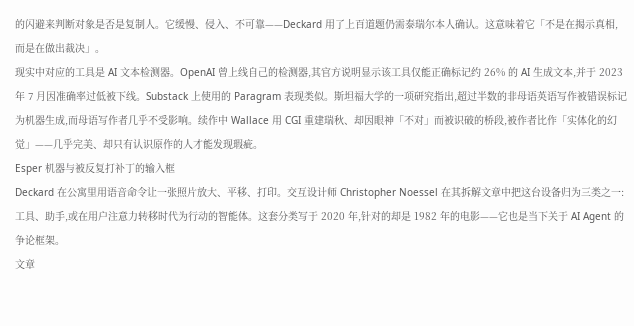的闪避来判断对象是否是复制人。它缓慢、侵入、不可靠——Deckard 用了上百道题仍需泰瑞尔本人确认。这意味着它「不是在揭示真相,而是在做出裁决」。
现实中对应的工具是 AI 文本检测器。OpenAI 曾上线自己的检测器,其官方说明显示该工具仅能正确标记约 26% 的 AI 生成文本,并于 2023 年 7 月因准确率过低被下线。Substack 上使用的 Paragram 表现类似。斯坦福大学的一项研究指出,超过半数的非母语英语写作被错误标记为机器生成,而母语写作者几乎不受影响。续作中 Wallace 用 CGI 重建瑞秋、却因眼神「不对」而被识破的桥段,被作者比作「实体化的幻觉」——几乎完美、却只有认识原作的人才能发现瑕疵。
Esper 机器与被反复打补丁的输入框
Deckard 在公寓里用语音命令让一张照片放大、平移、打印。交互设计师 Christopher Noessel 在其拆解文章中把这台设备归为三类之一:工具、助手,或在用户注意力转移时代为行动的智能体。这套分类写于 2020 年,针对的却是 1982 年的电影——它也是当下关于 AI Agent 的争论框架。
文章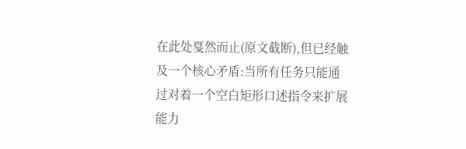在此处戛然而止(原文截断),但已经触及一个核心矛盾:当所有任务只能通过对着一个空白矩形口述指令来扩展能力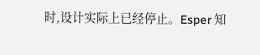时,设计实际上已经停止。Esper 知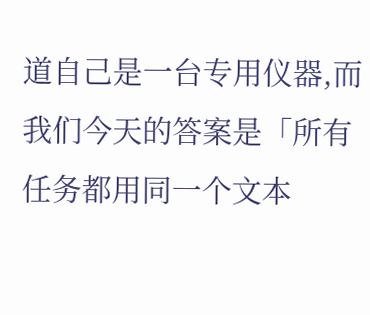道自己是一台专用仪器,而我们今天的答案是「所有任务都用同一个文本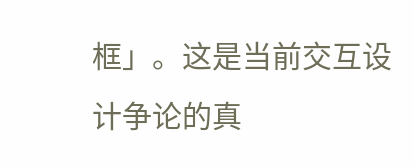框」。这是当前交互设计争论的真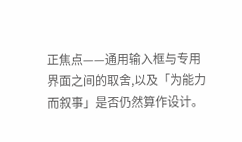正焦点——通用输入框与专用界面之间的取舍,以及「为能力而叙事」是否仍然算作设计。